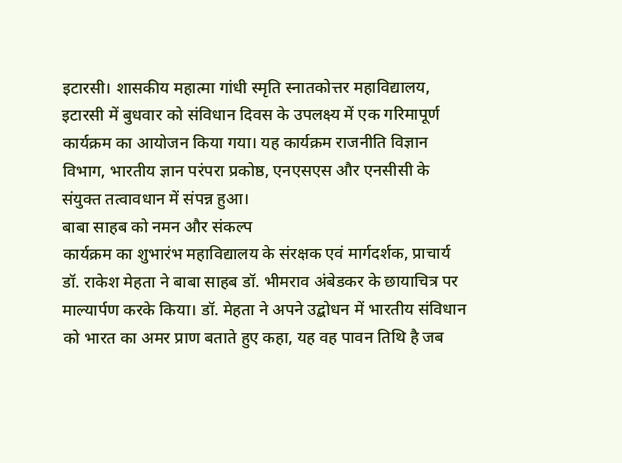इटारसी। शासकीय महात्मा गांधी स्मृति स्नातकोत्तर महाविद्यालय, इटारसी में बुधवार को संविधान दिवस के उपलक्ष्य में एक गरिमापूर्ण कार्यक्रम का आयोजन किया गया। यह कार्यक्रम राजनीति विज्ञान विभाग, भारतीय ज्ञान परंपरा प्रकोष्ठ, एनएसएस और एनसीसी के संयुक्त तत्वावधान में संपन्न हुआ।
बाबा साहब को नमन और संकल्प
कार्यक्रम का शुभारंभ महाविद्यालय के संरक्षक एवं मार्गदर्शक, प्राचार्य डॉ. राकेश मेहता ने बाबा साहब डॉ. भीमराव अंबेडकर के छायाचित्र पर माल्यार्पण करके किया। डॉ. मेहता ने अपने उद्बोधन में भारतीय संविधान को भारत का अमर प्राण बताते हुए कहा, यह वह पावन तिथि है जब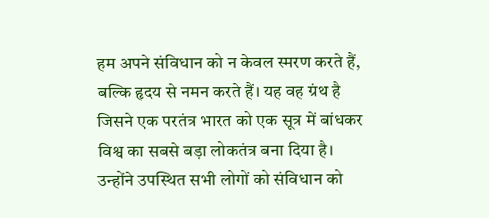हम अपने संविधान को न केवल स्मरण करते हैं, बल्कि हृदय से नमन करते हैं। यह वह ग्रंथ है जिसने एक परतंत्र भारत को एक सूत्र में बांधकर विश्व का सबसे बड़ा लोकतंत्र बना दिया है। उन्होंने उपस्थित सभी लोगों को संविधान को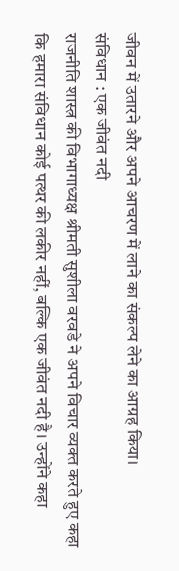जीवन में उतारने और अपने आचरण में लाने का संकल्प लेने का आग्रह किया।
संविधान : एक जीवंत नदी
राजनीति शास्त्र की विभागाध्यक्ष श्रीमती सुशीला वरवडे ने अपने विचार व्यक्त करते हुए कहा कि हमारा संविधान कोई पत्थर की लकीर नहीं, बल्कि एक जीवंत नदी है। उन्होंने कहा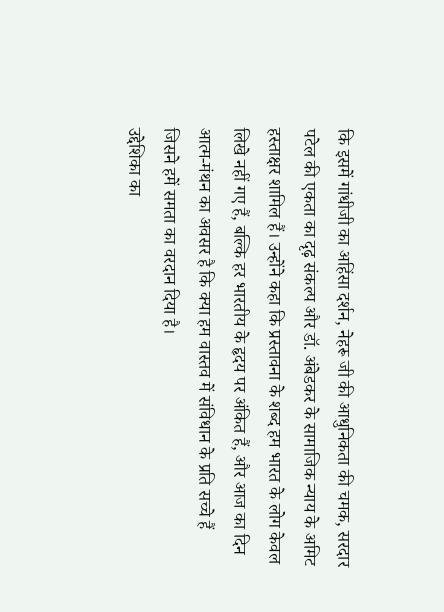कि इसमें गांधीजी का अहिंसा दर्शन, नेहरू जी की आधुनिकता की चमक, सरदार पटेल की एकता का दृढ़ संकल्प और डॉ. अंबेडकर के सामाजिक न्याय के अमिट हस्ताक्षर शामिल हैं। उन्होंने कहा कि प्रस्तावना के शब्द हम भारत के लोग केवल लिखे नहीं गए हैं, बल्कि हर भारतीय के हृदय पर अंकित हैं, और आज का दिन आत्म-मंथन का अवसर है कि क्या हम वास्तव में संविधान के प्रति सच्चे हैं जिसने हमें समता का वरदान दिया है।
उद्देशिका का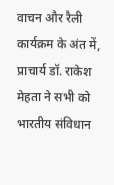वाचन और रैली
कार्यक्रम के अंत में, प्राचार्य डॉ. राकेश मेहता ने सभी को भारतीय संविधान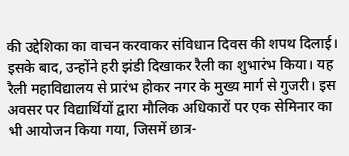की उद्देशिका का वाचन करवाकर संविधान दिवस की शपथ दिलाई। इसके बाद, उन्होंने हरी झंडी दिखाकर रैली का शुभारंभ किया। यह रैली महाविद्यालय से प्रारंभ होकर नगर के मुख्य मार्ग से गुजरी। इस अवसर पर विद्यार्थियों द्वारा मौलिक अधिकारों पर एक सेमिनार का भी आयोजन किया गया, जिसमें छात्र-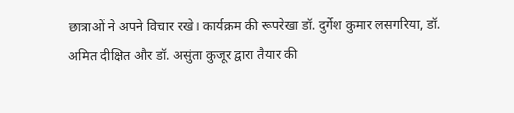छात्राओं ने अपने विचार रखे। कार्यक्रम की रूपरेखा डॉ. दुर्गेश कुमार लसगरिया, डॉ. अमित दीक्षित और डॉ. असुंता कुजूर द्वारा तैयार की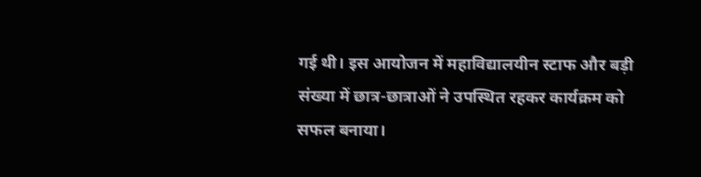गई थी। इस आयोजन में महाविद्यालयीन स्टाफ और बड़ी संख्या में छात्र-छात्राओं ने उपस्थित रहकर कार्यक्रम को सफल बनाया।